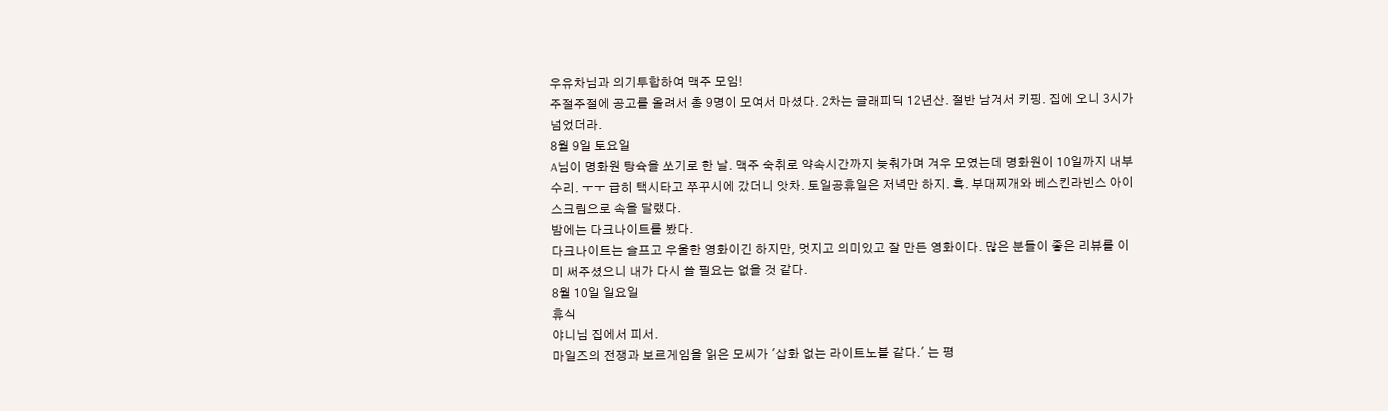우유차님과 의기투합하여 맥주 모임!
주절주절에 공고를 올려서 총 9명이 모여서 마셨다. 2차는 글래피딕 12년산. 절반 남겨서 키핑. 집에 오니 3시가 넘었더라.
8월 9일 토요일
A님이 명화원 탕슉을 쏘기로 한 날. 맥주 숙취로 약속시간까지 늦춰가며 겨우 모였는데 명화원이 10일까지 내부수리. ㅜㅜ 급히 택시타고 쭈꾸시에 갔더니 앗차. 토일공휴일은 저녁만 하지. 흑. 부대찌개와 베스킨라빈스 아이스크림으로 속을 달랬다.
밤에는 다크나이트를 봤다.
다크나이트는 슬프고 우울한 영화이긴 하지만, 멋지고 의미있고 잘 만든 영화이다. 많은 분들이 좋은 리뷰를 이미 써주셨으니 내가 다시 쓸 필요는 없을 것 같다.
8월 10일 일요일
휴식
야니님 집에서 피서.
마일즈의 전쟁과 보르게임을 읽은 모씨가 '삽화 없는 라이트노블 같다.' 는 평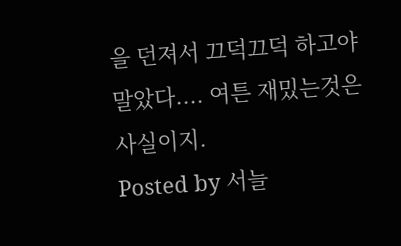을 던져서 끄덕끄덕 하고야 말았다.... 여튼 재밌는것은 사실이지.
Posted by 서늘